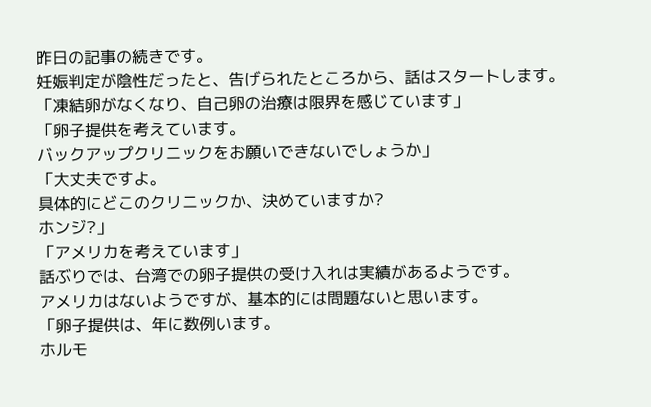昨日の記事の続きです。
妊娠判定が陰性だったと、告げられたところから、話はスタートします。
「凍結卵がなくなり、自己卵の治療は限界を感じています」
「卵子提供を考えています。
バックアップクリニックをお願いできないでしょうか」
「大丈夫ですよ。
具体的にどこのクリニックか、決めていますか?
ホンジ?」
「アメリカを考えています」
話ぶりでは、台湾での卵子提供の受け入れは実績があるようです。
アメリカはないようですが、基本的には問題ないと思います。
「卵子提供は、年に数例います。
ホルモ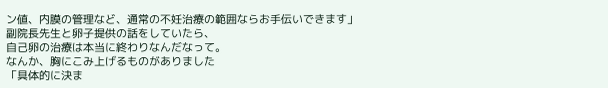ン値、内膜の管理など、通常の不妊治療の範囲ならお手伝いできます」
副院長先生と卵子提供の話をしていたら、
自己卵の治療は本当に終わりなんだなって。
なんか、胸にこみ上げるものがありました
「具体的に決ま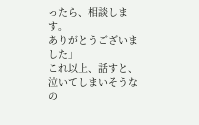ったら、相談します。
ありがとうございました」
これ以上、話すと、泣いてしまいそうなの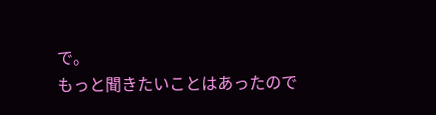で。
もっと聞きたいことはあったので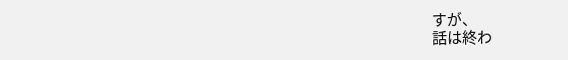すが、
話は終わ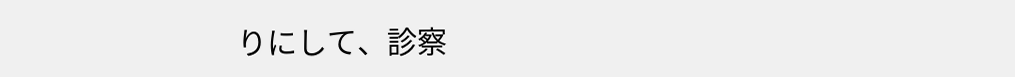りにして、診察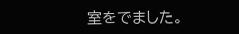室をでました。